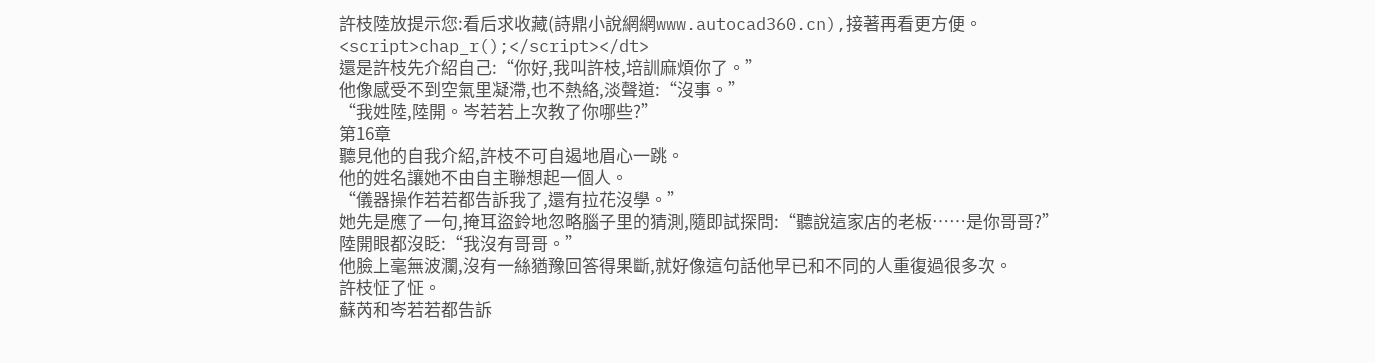許枝陸放提示您:看后求收藏(詩鼎小說網網www.autocad360.cn),接著再看更方便。
<script>chap_r();</script></dt>
還是許枝先介紹自己:“你好,我叫許枝,培訓麻煩你了。”
他像感受不到空氣里凝滯,也不熱絡,淡聲道:“沒事。”
“我姓陸,陸開。岑若若上次教了你哪些?”
第16章
聽見他的自我介紹,許枝不可自遏地眉心一跳。
他的姓名讓她不由自主聯想起一個人。
“儀器操作若若都告訴我了,還有拉花沒學。”
她先是應了一句,掩耳盜鈴地忽略腦子里的猜測,隨即試探問:“聽說這家店的老板……是你哥哥?”
陸開眼都沒眨:“我沒有哥哥。”
他臉上毫無波瀾,沒有一絲猶豫回答得果斷,就好像這句話他早已和不同的人重復過很多次。
許枝怔了怔。
蘇芮和岑若若都告訴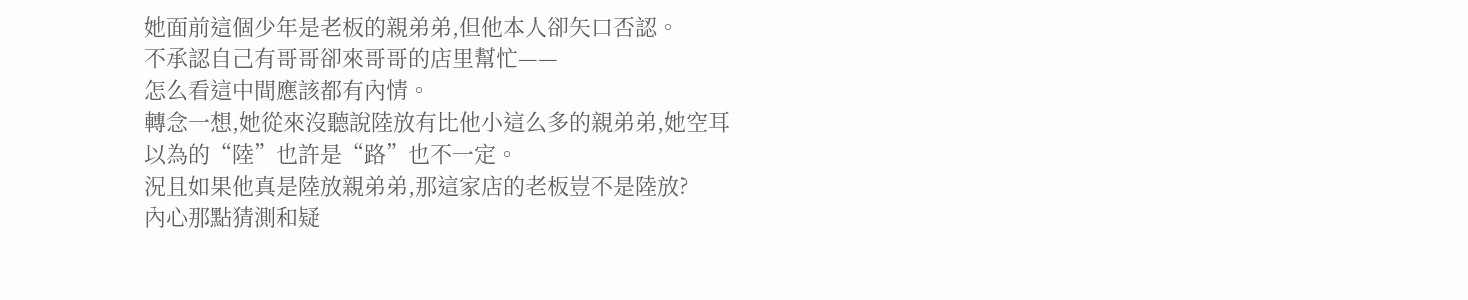她面前這個少年是老板的親弟弟,但他本人卻矢口否認。
不承認自己有哥哥卻來哥哥的店里幫忙——
怎么看這中間應該都有內情。
轉念一想,她從來沒聽說陸放有比他小這么多的親弟弟,她空耳以為的“陸”也許是“路”也不一定。
況且如果他真是陸放親弟弟,那這家店的老板豈不是陸放?
內心那點猜測和疑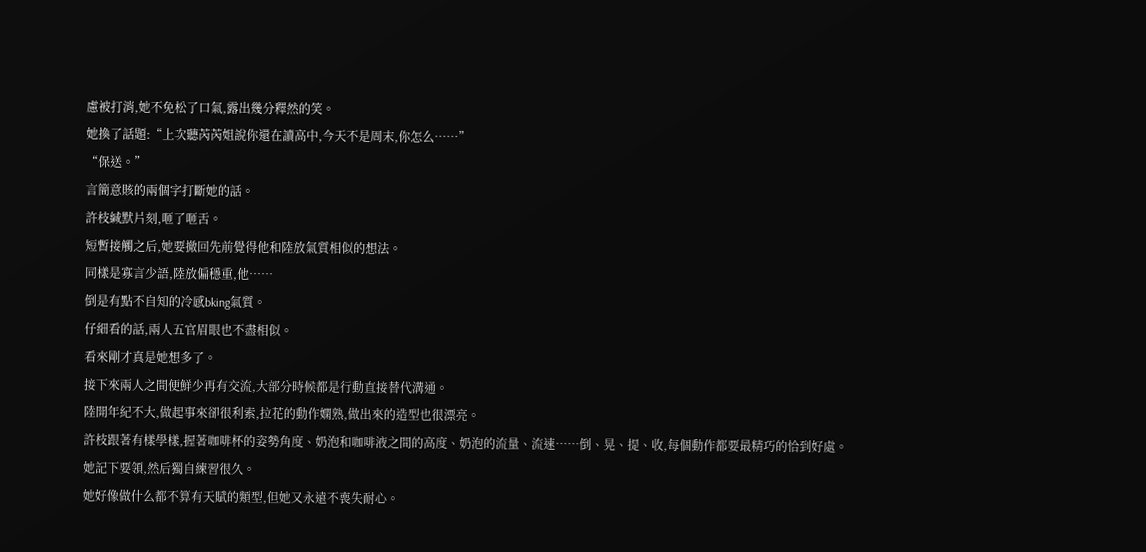慮被打消,她不免松了口氣,露出幾分釋然的笑。
她換了話題:“上次聽芮芮姐說你還在讀高中,今天不是周末,你怎么……”
“保送。”
言簡意賅的兩個字打斷她的話。
許枝緘默片刻,咂了咂舌。
短暫接觸之后,她要撤回先前覺得他和陸放氣質相似的想法。
同樣是寡言少語,陸放偏穩重,他……
倒是有點不自知的冷感bking氣質。
仔細看的話,兩人五官眉眼也不盡相似。
看來剛才真是她想多了。
接下來兩人之間便鮮少再有交流,大部分時候都是行動直接替代溝通。
陸開年紀不大,做起事來卻很利索,拉花的動作嫻熟,做出來的造型也很漂亮。
許枝跟著有樣學樣,握著咖啡杯的姿勢角度、奶泡和咖啡液之間的高度、奶泡的流量、流速……倒、晃、提、收,每個動作都要最精巧的恰到好處。
她記下要領,然后獨自練習很久。
她好像做什么都不算有天賦的類型,但她又永遠不喪失耐心。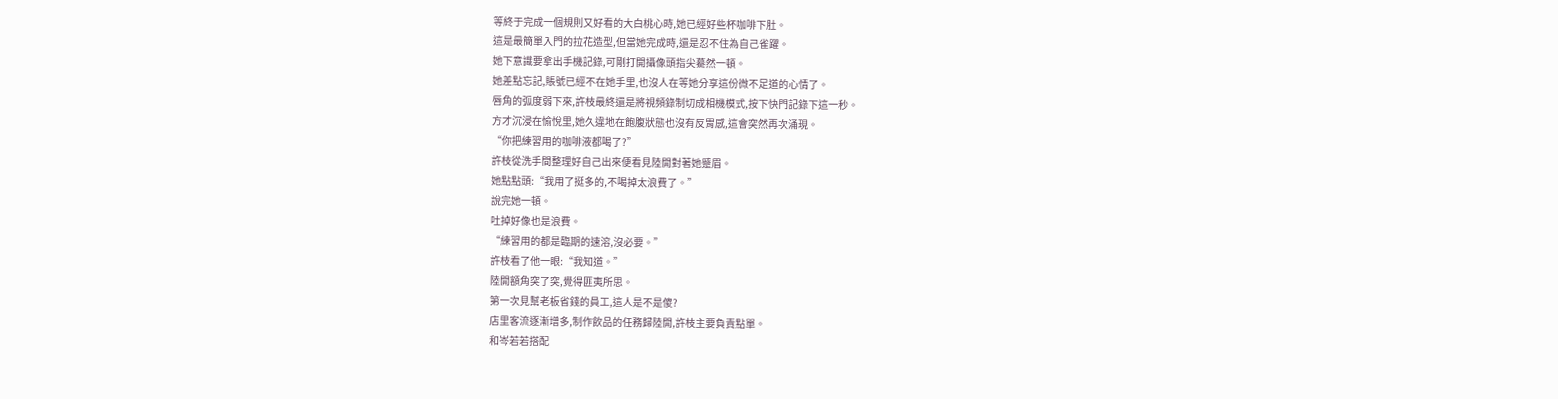等終于完成一個規則又好看的大白桃心時,她已經好些杯咖啡下肚。
這是最簡單入門的拉花造型,但當她完成時,還是忍不住為自己雀躍。
她下意識要拿出手機記錄,可剛打開攝像頭指尖驀然一頓。
她差點忘記,賬號已經不在她手里,也沒人在等她分享這份微不足道的心情了。
唇角的弧度弱下來,許枝最終還是將視頻錄制切成相機模式,按下快門記錄下這一秒。
方才沉浸在愉悅里,她久違地在飽腹狀態也沒有反胃感,這會突然再次涌現。
“你把練習用的咖啡液都喝了?”
許枝從洗手間整理好自己出來便看見陸開對著她蹙眉。
她點點頭:“我用了挺多的,不喝掉太浪費了。”
說完她一頓。
吐掉好像也是浪費。
“練習用的都是臨期的速溶,沒必要。”
許枝看了他一眼:“我知道。”
陸開額角突了突,覺得匪夷所思。
第一次見幫老板省錢的員工,這人是不是傻?
店里客流逐漸增多,制作飲品的任務歸陸開,許枝主要負責點單。
和岑若若搭配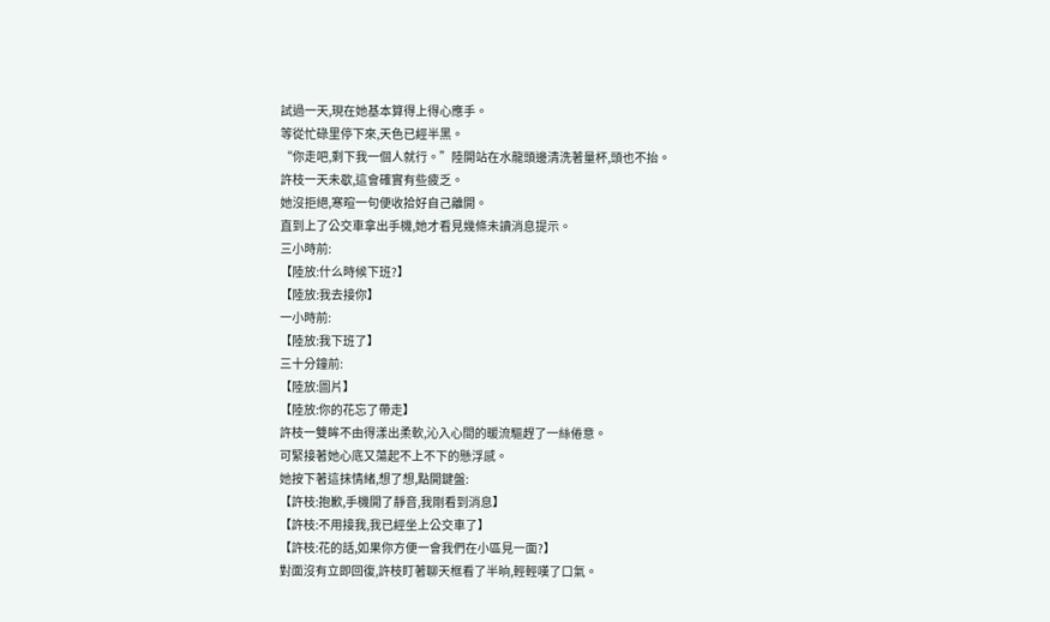試過一天,現在她基本算得上得心應手。
等從忙碌里停下來,天色已經半黑。
“你走吧,剩下我一個人就行。”陸開站在水龍頭邊清洗著量杯,頭也不抬。
許枝一天未歇,這會確實有些疲乏。
她沒拒絕,寒暄一句便收拾好自己離開。
直到上了公交車拿出手機,她才看見幾條未讀消息提示。
三小時前:
【陸放:什么時候下班?】
【陸放:我去接你】
一小時前:
【陸放:我下班了】
三十分鐘前:
【陸放:圖片】
【陸放:你的花忘了帶走】
許枝一雙眸不由得漾出柔軟,沁入心間的暖流驅趕了一絲倦意。
可緊接著她心底又蕩起不上不下的懸浮感。
她按下著這抹情緒,想了想,點開鍵盤:
【許枝:抱歉,手機開了靜音,我剛看到消息】
【許枝:不用接我,我已經坐上公交車了】
【許枝:花的話,如果你方便一會我們在小區見一面?】
對面沒有立即回復,許枝盯著聊天框看了半晌,輕輕嘆了口氣。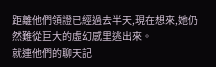距離他們領證已經過去半天,現在想來,她仍然難從巨大的虛幻感里逃出來。
就連他們的聊天記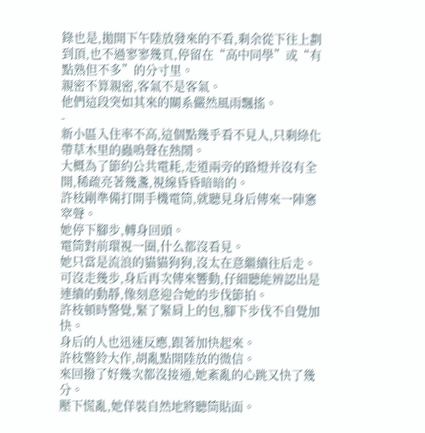錄也是,拋開下午陸放發來的不看,剩余從下往上劃到頂,也不過寥寥幾頁,停留在“高中同學”或“有點熟但不多”的分寸里。
親密不算親密,客氣不是客氣。
他們這段突如其來的關系儼然風雨飄搖。
-
新小區入住率不高,這個點幾乎看不見人,只剩綠化帶草木里的蟲鳴聲在熱鬧。
大概為了節約公共電耗,走道兩旁的路燈并沒有全開,稀疏亮著幾盞,視線昏昏暗暗的。
許枝剛準備打開手機電筒,就聽見身后傳來一陣窸窣聲。
她停下腳步,轉身回頭。
電筒對前環視一圈,什么都沒看見。
她只當是流浪的貓貓狗狗,沒太在意繼續往后走。
可沒走幾步,身后再次傳來響動,仔細聽能辨認出是連續的動靜,像刻意迎合她的步伐節拍。
許枝頓時警覺,緊了緊肩上的包,腳下步伐不自覺加快。
身后的人也迅速反應,跟著加快起來。
許枝警鈴大作,胡亂點開陸放的微信。
來回撥了好幾次都沒接通,她紊亂的心跳又快了幾分。
壓下慌亂,她佯裝自然地將聽筒貼面。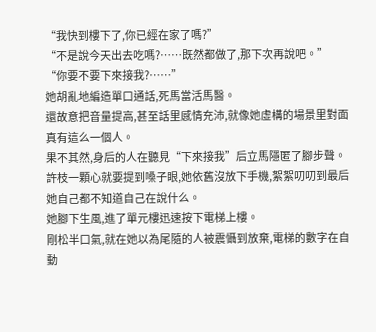“我快到樓下了,你已經在家了嗎?”
“不是說今天出去吃嗎?……既然都做了,那下次再說吧。”
“你要不要下來接我?……”
她胡亂地編造單口通話,死馬當活馬醫。
還故意把音量提高,甚至話里感情充沛,就像她虛構的場景里對面真有這么一個人。
果不其然,身后的人在聽見“下來接我”后立馬隱匿了腳步聲。
許枝一顆心就要提到嗓子眼,她依舊沒放下手機,絮絮叨叨到最后她自己都不知道自己在說什么。
她腳下生風,進了單元樓迅速按下電梯上樓。
剛松半口氣,就在她以為尾隨的人被震懾到放棄,電梯的數字在自動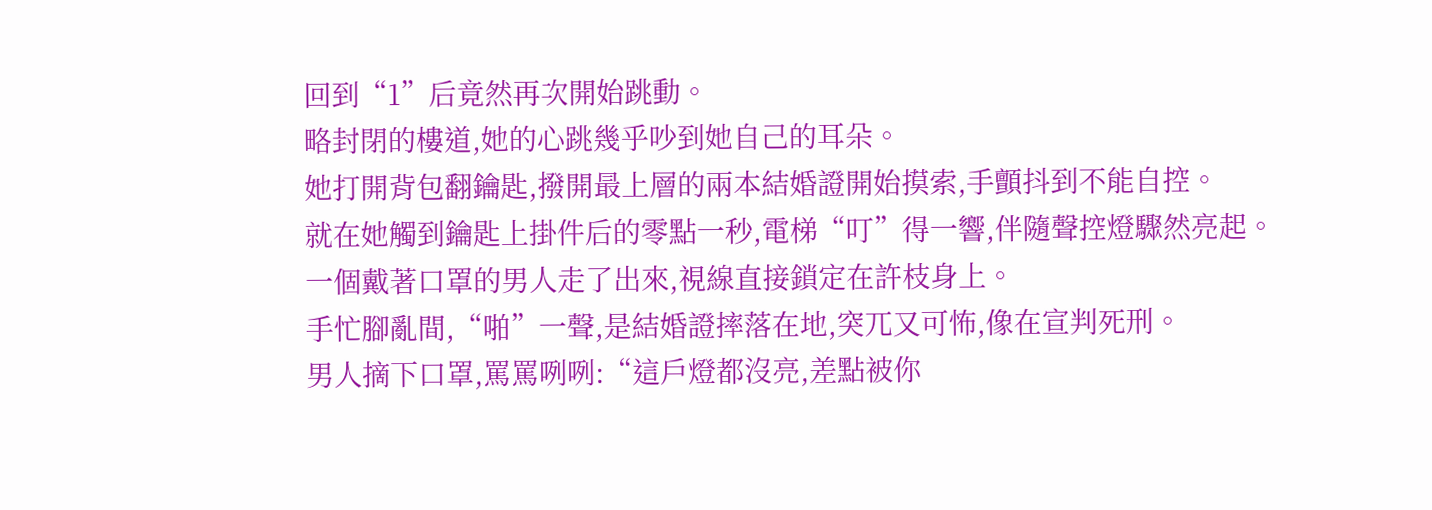回到“1”后竟然再次開始跳動。
略封閉的樓道,她的心跳幾乎吵到她自己的耳朵。
她打開背包翻鑰匙,撥開最上層的兩本結婚證開始摸索,手顫抖到不能自控。
就在她觸到鑰匙上掛件后的零點一秒,電梯“叮”得一響,伴隨聲控燈驟然亮起。
一個戴著口罩的男人走了出來,視線直接鎖定在許枝身上。
手忙腳亂間,“啪”一聲,是結婚證摔落在地,突兀又可怖,像在宣判死刑。
男人摘下口罩,罵罵咧咧:“這戶燈都沒亮,差點被你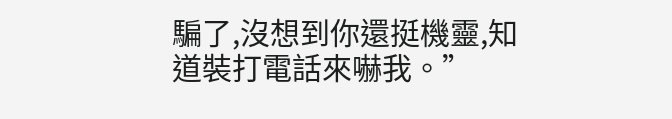騙了,沒想到你還挺機靈,知道裝打電話來嚇我。”